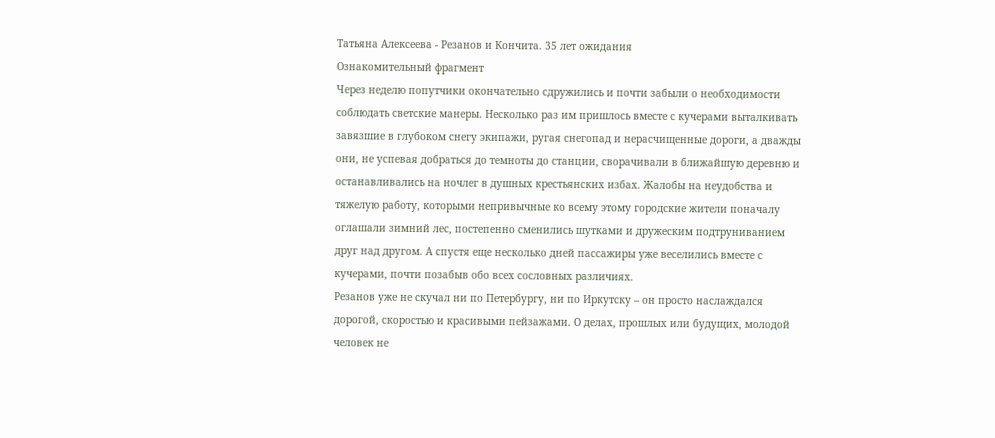Татьяна Алексеева - Резанов и Кончита. 35 лет ожидания
Ознакомительный фрагмент
Через неделю попутчики окончательно сдружились и почти забыли о необходимости соблюдать светские манеры. Несколько раз им пришлось вместе с кучерами выталкивать завязшие в глубоком снегу экипажи, ругая снегопад и нерасчищенные дороги, а дважды они, не успевая добраться до темноты до станции, сворачивали в ближайшую деревню и останавливались на ночлег в душных крестьянских избах. Жалобы на неудобства и тяжелую работу, которыми непривычные ко всему этому городские жители поначалу оглашали зимний лес, постепенно сменились шутками и дружеским подтруниванием друг над другом. А спустя еще несколько дней пассажиры уже веселились вместе с кучерами, почти позабыв обо всех сословных различиях.
Резанов уже не скучал ни по Петербургу, ни по Иркутску – он просто наслаждался дорогой, скоростью и красивыми пейзажами. О делах, прошлых или будущих, молодой человек не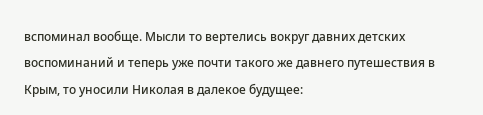вспоминал вообще. Мысли то вертелись вокруг давних детских воспоминаний и теперь уже почти такого же давнего путешествия в Крым, то уносили Николая в далекое будущее: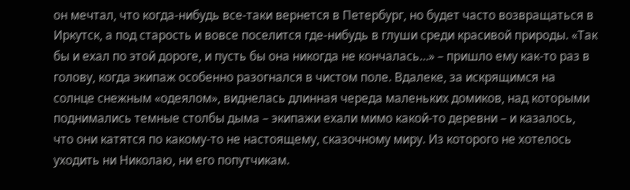он мечтал, что когда-нибудь все-таки вернется в Петербург, но будет часто возвращаться в Иркутск, а под старость и вовсе поселится где-нибудь в глуши среди красивой природы. «Так бы и ехал по этой дороге, и пусть бы она никогда не кончалась…» – пришло ему как-то раз в голову, когда экипаж особенно разогнался в чистом поле. Вдалеке, за искрящимся на солнце снежным «одеялом», виднелась длинная череда маленьких домиков, над которыми поднимались темные столбы дыма – экипажи ехали мимо какой-то деревни – и казалось, что они катятся по какому-то не настоящему, сказочному миру. Из которого не хотелось уходить ни Николаю, ни его попутчикам.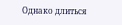Однако длиться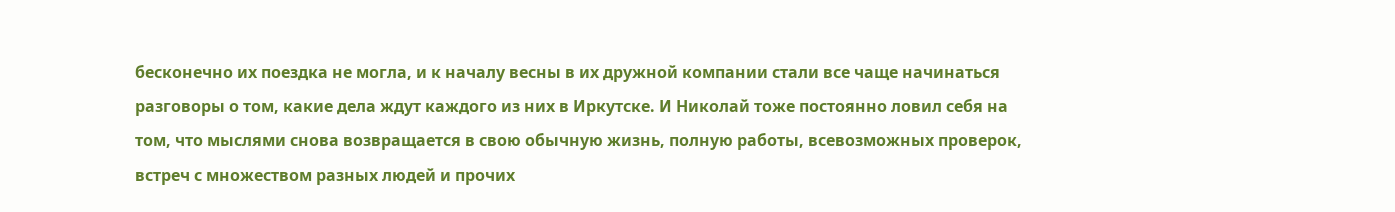бесконечно их поездка не могла, и к началу весны в их дружной компании стали все чаще начинаться разговоры о том, какие дела ждут каждого из них в Иркутске. И Николай тоже постоянно ловил себя на том, что мыслями снова возвращается в свою обычную жизнь, полную работы, всевозможных проверок, встреч с множеством разных людей и прочих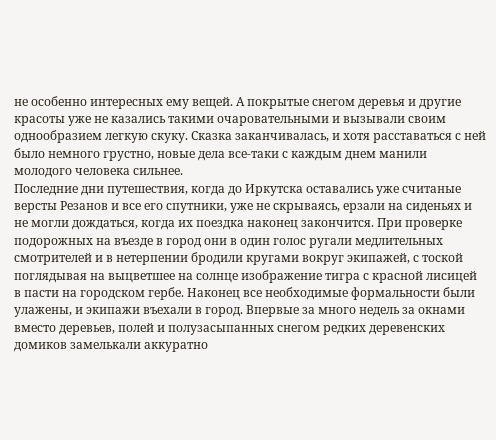не особенно интересных ему вещей. А покрытые снегом деревья и другие красоты уже не казались такими очаровательными и вызывали своим однообразием легкую скуку. Сказка заканчивалась, и хотя расставаться с ней было немного грустно, новые дела все-таки с каждым днем манили молодого человека сильнее.
Последние дни путешествия, когда до Иркутска оставались уже считаные версты Резанов и все его спутники, уже не скрываясь, ерзали на сиденьях и не могли дождаться, когда их поездка наконец закончится. При проверке подорожных на въезде в город они в один голос ругали медлительных смотрителей и в нетерпении бродили кругами вокруг экипажей, с тоской поглядывая на выцветшее на солнце изображение тигра с красной лисицей в пасти на городском гербе. Наконец все необходимые формальности были улажены, и экипажи въехали в город. Впервые за много недель за окнами вместо деревьев, полей и полузасыпанных снегом редких деревенских домиков замелькали аккуратно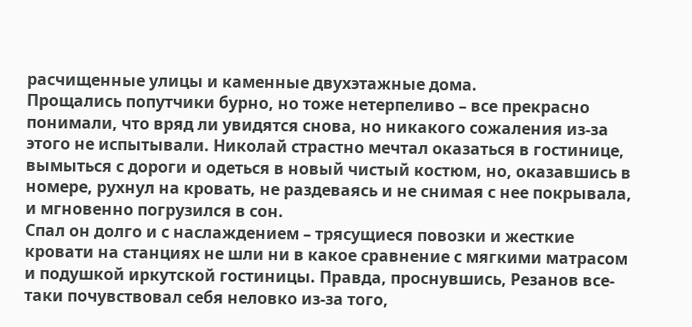расчищенные улицы и каменные двухэтажные дома.
Прощались попутчики бурно, но тоже нетерпеливо – все прекрасно понимали, что вряд ли увидятся снова, но никакого сожаления из-за этого не испытывали. Николай страстно мечтал оказаться в гостинице, вымыться с дороги и одеться в новый чистый костюм, но, оказавшись в номере, рухнул на кровать, не раздеваясь и не снимая с нее покрывала, и мгновенно погрузился в сон.
Спал он долго и с наслаждением – трясущиеся повозки и жесткие кровати на станциях не шли ни в какое сравнение с мягкими матрасом и подушкой иркутской гостиницы. Правда, проснувшись, Резанов все-таки почувствовал себя неловко из-за того,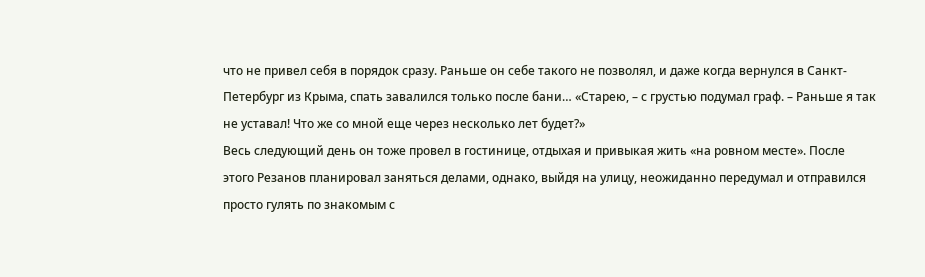что не привел себя в порядок сразу. Раньше он себе такого не позволял, и даже когда вернулся в Санкт-Петербург из Крыма, спать завалился только после бани… «Старею, – с грустью подумал граф. – Раньше я так не уставал! Что же со мной еще через несколько лет будет?»
Весь следующий день он тоже провел в гостинице, отдыхая и привыкая жить «на ровном месте». После этого Резанов планировал заняться делами, однако, выйдя на улицу, неожиданно передумал и отправился просто гулять по знакомым с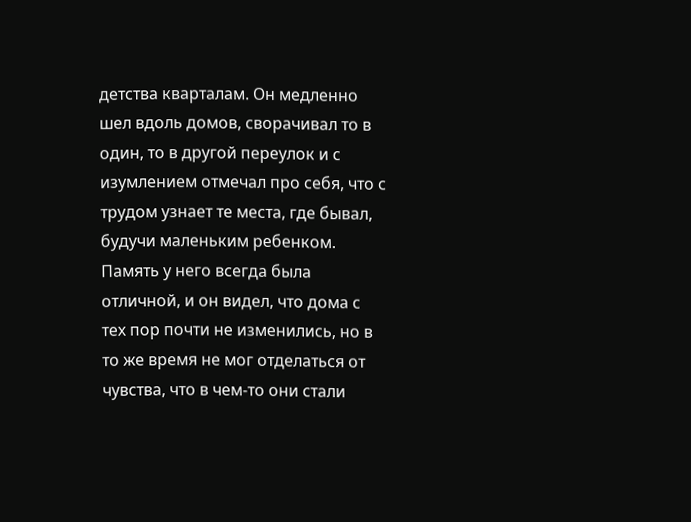детства кварталам. Он медленно шел вдоль домов, сворачивал то в один, то в другой переулок и с изумлением отмечал про себя, что с трудом узнает те места, где бывал, будучи маленьким ребенком. Память у него всегда была отличной, и он видел, что дома с тех пор почти не изменились, но в то же время не мог отделаться от чувства, что в чем-то они стали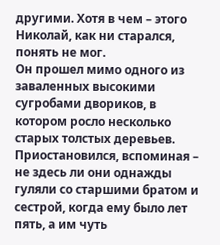другими. Хотя в чем – этого Николай, как ни старался, понять не мог.
Он прошел мимо одного из заваленных высокими сугробами двориков, в котором росло несколько старых толстых деревьев. Приостановился, вспоминая – не здесь ли они однажды гуляли со старшими братом и сестрой, когда ему было лет пять, а им чуть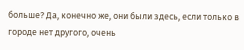больше? Да, конечно же, они были здесь, если только в городе нет другого, очень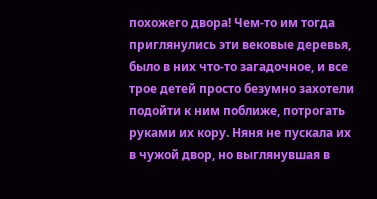похожего двора! Чем-то им тогда приглянулись эти вековые деревья, было в них что-то загадочное, и все трое детей просто безумно захотели подойти к ним поближе, потрогать руками их кору. Няня не пускала их в чужой двор, но выглянувшая в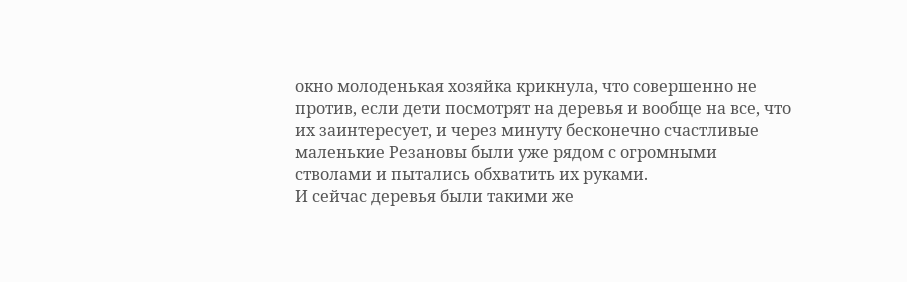окно молоденькая хозяйка крикнула, что совершенно не против, если дети посмотрят на деревья и вообще на все, что их заинтересует, и через минуту бесконечно счастливые маленькие Резановы были уже рядом с огромными стволами и пытались обхватить их руками.
И сейчас деревья были такими же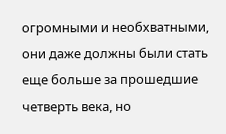огромными и необхватными, они даже должны были стать еще больше за прошедшие четверть века, но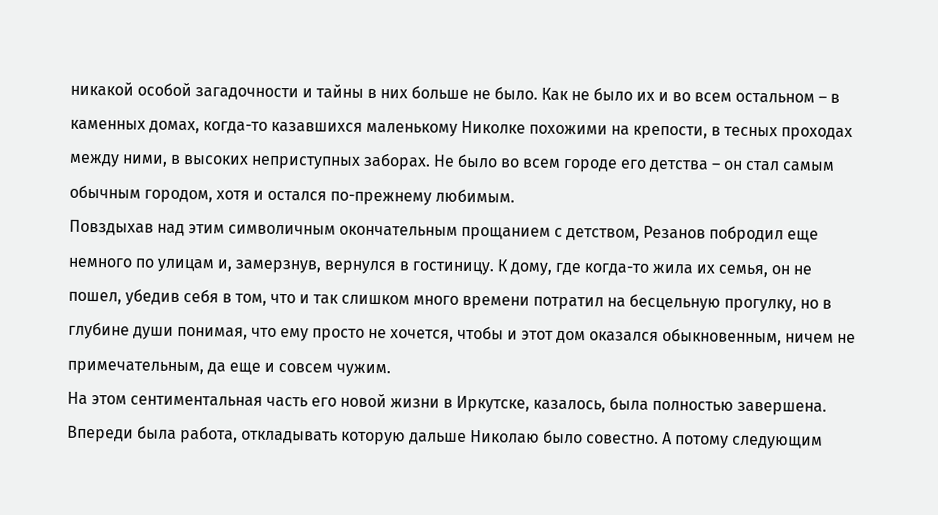никакой особой загадочности и тайны в них больше не было. Как не было их и во всем остальном – в каменных домах, когда-то казавшихся маленькому Николке похожими на крепости, в тесных проходах между ними, в высоких неприступных заборах. Не было во всем городе его детства – он стал самым обычным городом, хотя и остался по-прежнему любимым.
Повздыхав над этим символичным окончательным прощанием с детством, Резанов побродил еще немного по улицам и, замерзнув, вернулся в гостиницу. К дому, где когда-то жила их семья, он не пошел, убедив себя в том, что и так слишком много времени потратил на бесцельную прогулку, но в глубине души понимая, что ему просто не хочется, чтобы и этот дом оказался обыкновенным, ничем не примечательным, да еще и совсем чужим.
На этом сентиментальная часть его новой жизни в Иркутске, казалось, была полностью завершена. Впереди была работа, откладывать которую дальше Николаю было совестно. А потому следующим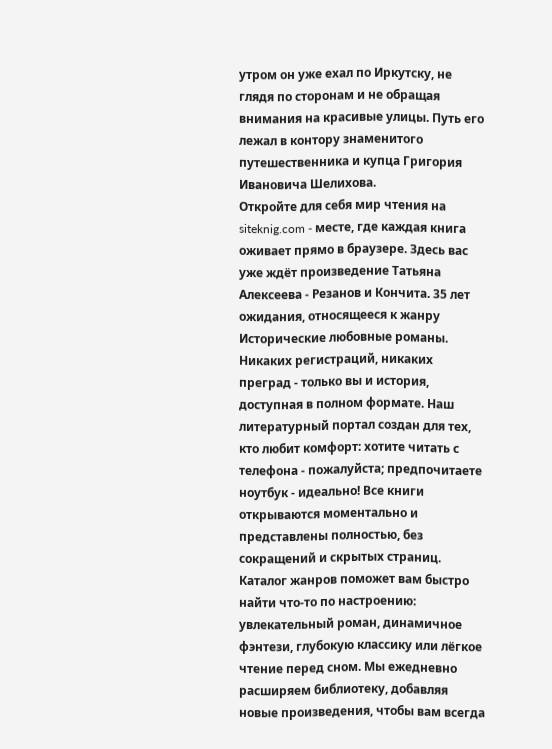утром он уже ехал по Иркутску, не глядя по сторонам и не обращая внимания на красивые улицы. Путь его лежал в контору знаменитого путешественника и купца Григория Ивановича Шелихова.
Откройте для себя мир чтения на siteknig.com - месте, где каждая книга оживает прямо в браузере. Здесь вас уже ждёт произведение Татьяна Алексеева - Резанов и Кончита. 35 лет ожидания, относящееся к жанру Исторические любовные романы. Никаких регистраций, никаких преград - только вы и история, доступная в полном формате. Наш литературный портал создан для тех, кто любит комфорт: хотите читать с телефона - пожалуйста; предпочитаете ноутбук - идеально! Все книги открываются моментально и представлены полностью, без сокращений и скрытых страниц. Каталог жанров поможет вам быстро найти что-то по настроению: увлекательный роман, динамичное фэнтези, глубокую классику или лёгкое чтение перед сном. Мы ежедневно расширяем библиотеку, добавляя новые произведения, чтобы вам всегда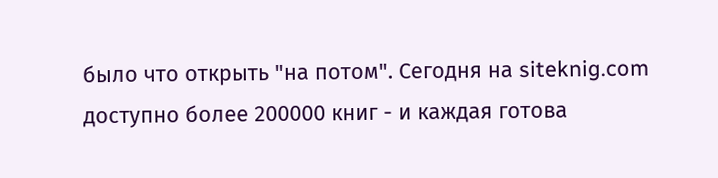было что открыть "на потом". Сегодня на siteknig.com доступно более 200000 книг - и каждая готова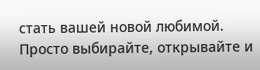стать вашей новой любимой. Просто выбирайте, открывайте и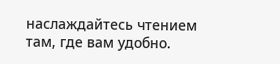наслаждайтесь чтением там, где вам удобно.